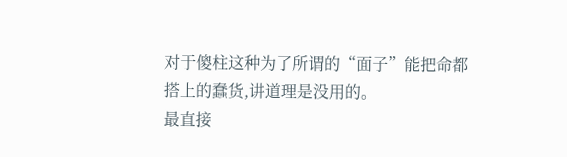对于傻柱这种为了所谓的“面子”能把命都搭上的蠢货,讲道理是没用的。
最直接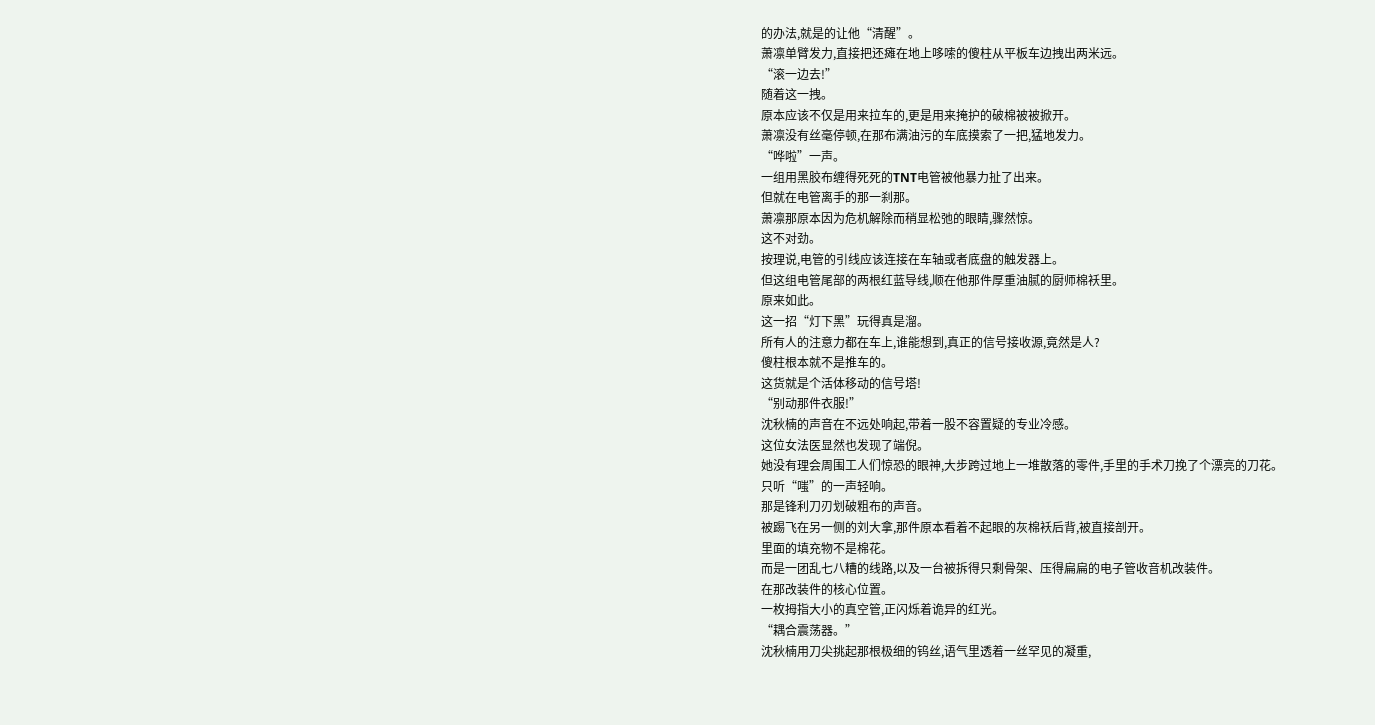的办法,就是的让他“清醒”。
萧凛单臂发力,直接把还瘫在地上哆嗦的傻柱从平板车边拽出两米远。
“滚一边去!”
随着这一拽。
原本应该不仅是用来拉车的,更是用来掩护的破棉被被掀开。
萧凛没有丝毫停顿,在那布满油污的车底摸索了一把,猛地发力。
“哗啦”一声。
一组用黑胶布缠得死死的TNT电管被他暴力扯了出来。
但就在电管离手的那一刹那。
萧凛那原本因为危机解除而稍显松弛的眼睛,骤然惊。
这不对劲。
按理说,电管的引线应该连接在车轴或者底盘的触发器上。
但这组电管尾部的两根红蓝导线,顺在他那件厚重油腻的厨师棉袄里。
原来如此。
这一招“灯下黑”玩得真是溜。
所有人的注意力都在车上,谁能想到,真正的信号接收源,竟然是人?
傻柱根本就不是推车的。
这货就是个活体移动的信号塔!
“别动那件衣服!”
沈秋楠的声音在不远处响起,带着一股不容置疑的专业冷感。
这位女法医显然也发现了端倪。
她没有理会周围工人们惊恐的眼神,大步跨过地上一堆散落的零件,手里的手术刀挽了个漂亮的刀花。
只听“嗤”的一声轻响。
那是锋利刀刃划破粗布的声音。
被踢飞在另一侧的刘大拿,那件原本看着不起眼的灰棉袄后背,被直接剖开。
里面的填充物不是棉花。
而是一团乱七八糟的线路,以及一台被拆得只剩骨架、压得扁扁的电子管收音机改装件。
在那改装件的核心位置。
一枚拇指大小的真空管,正闪烁着诡异的红光。
“耦合震荡器。”
沈秋楠用刀尖挑起那根极细的钨丝,语气里透着一丝罕见的凝重,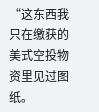“这东西我只在缴获的美式空投物资里见过图纸。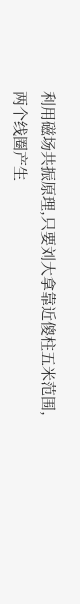利用磁场共振原理,只要刘大拿靠近傻柱五米范围,两个线圈产生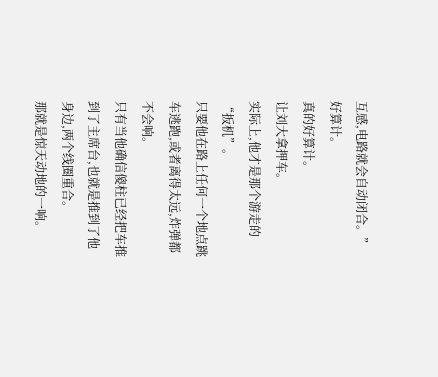互感,电路就会自动闭合。”
好算计。
真的好算计。
让刘大拿押车。
实际上,他才是那个游走的“扳机”。
只要他在路上任何一个地点跳车逃跑,或者离得太远,炸弹都不会响。
只有当他确信傻柱已经把车推到了主席台,也就是推到了他身边,两个线圈重合。
那就是惊天动地的一响。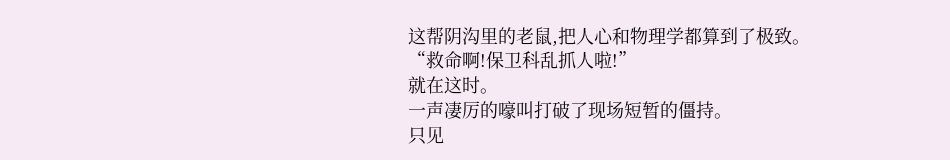这帮阴沟里的老鼠,把人心和物理学都算到了极致。
“救命啊!保卫科乱抓人啦!”
就在这时。
一声凄厉的嚎叫打破了现场短暂的僵持。
只见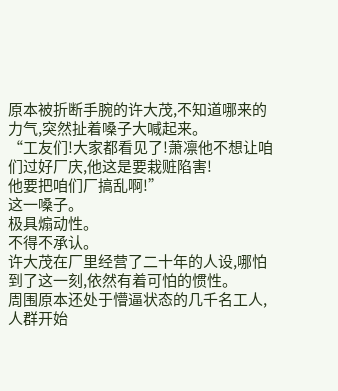原本被折断手腕的许大茂,不知道哪来的力气,突然扯着嗓子大喊起来。
“工友们!大家都看见了!萧凛他不想让咱们过好厂庆,他这是要栽赃陷害!
他要把咱们厂搞乱啊!”
这一嗓子。
极具煽动性。
不得不承认。
许大茂在厂里经营了二十年的人设,哪怕到了这一刻,依然有着可怕的惯性。
周围原本还处于懵逼状态的几千名工人,人群开始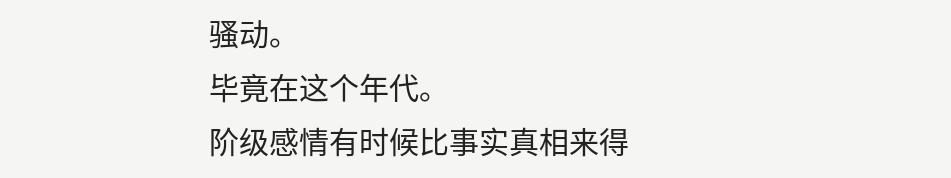骚动。
毕竟在这个年代。
阶级感情有时候比事实真相来得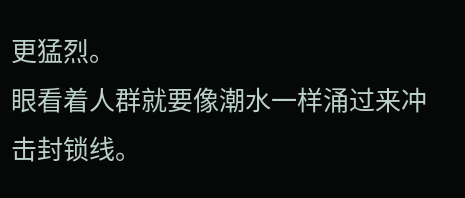更猛烈。
眼看着人群就要像潮水一样涌过来冲击封锁线。